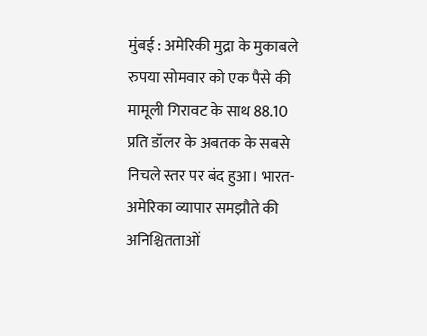मुंबई : अमेरिकी मुद्रा के मुकाबले रुपया सोमवार को एक पैसे की मामूली गिरावट के साथ 88.10 प्रति डॉलर के अबतक के सबसे निचले स्तर पर बंद हुआ। भारत-अमेरिका व्यापार समझौते की अनिश्चितताओं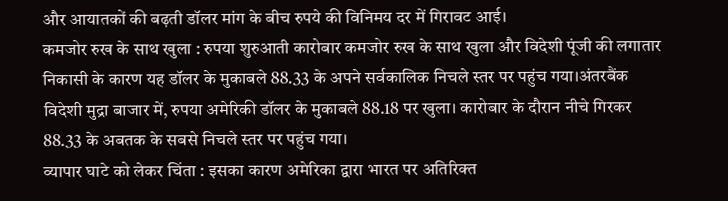और आयातकों की बढ़ती डॉलर मांग के बीच रुपये की विनिमय दर में गिरावट आई।
कमजोर रुख के साथ खुला : रुपया शुरुआती कारोबार कमजोर रुख के साथ खुला और विदेशी पूंजी की लगातार निकासी के कारण यह डॉलर के मुकाबले 88.33 के अपने सर्वकालिक निचले स्तर पर पहुंच गया।अंतरबैंक विदेशी मुद्रा बाजार में, रुपया अमेरिकी डॉलर के मुकाबले 88.18 पर खुला। कारोबार के दौरान नीचे गिरकर 88.33 के अबतक के सबसे निचले स्तर पर पहुंच गया।
व्यापार घाटे को लेकर चिंता : इसका कारण अमेरिका द्वारा भारत पर अतिरिक्त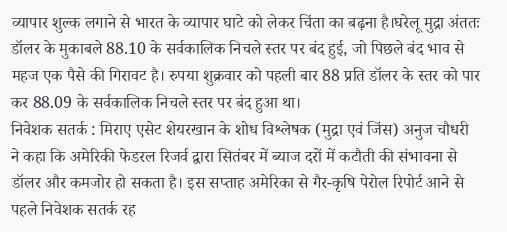व्यापार शुल्क लगाने से भारत के व्यापार घाटे को लेकर चिंता का बढ़ना है।घरेलू मुद्रा अंततः डॉलर के मुकाबले 88.10 के सर्वकालिक निचले स्तर पर बंद हुई, जो पिछले बंद भाव से महज एक पैसे की गिरावट है। रुपया शुक्रवार को पहली बार 88 प्रति डॉलर के स्तर को पार कर 88.09 के सर्वकालिक निचले स्तर पर बंद हुआ था।
निवेशक सतर्क : मिराए एसेट शेयरखान के शोध विश्लेषक (मुद्रा एवं जिंस) अनुज चौधरी ने कहा कि अमेरिकी फेडरल रिजर्व द्वारा सितंबर में ब्याज दरों में कटौती की संभावना से डॉलर और कमजोर हो सकता है। इस सप्ताह अमेरिका से गैर-कृषि पेरोल रिपोर्ट आने से पहले निवेशक सतर्क रह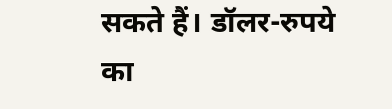सकते हैं। डॉलर-रुपये का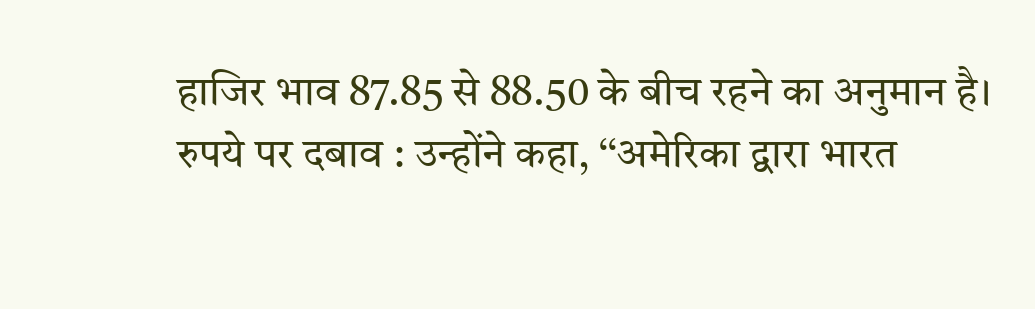हाजिर भाव 87.85 से 88.50 के बीच रहने का अनुमान है।
रुपये पर दबाव : उन्होंने कहा, ‘‘अमेरिका द्वारा भारत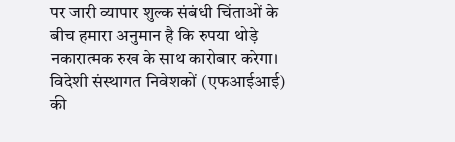पर जारी व्यापार शुल्क संबंधी चिंताओं के बीच हमारा अनुमान है कि रुपया थोड़े नकारात्मक रुख के साथ कारोबार करेगा। विदेशी संस्थागत निवेशकों (एफआईआई) की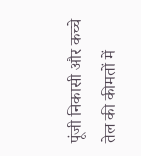पूंजी निकासी और कच्चे तेल की कीमतों में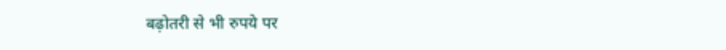बढ़ोतरी से भी रुपये पर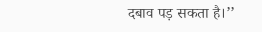दबाव पड़ सकता है।’’